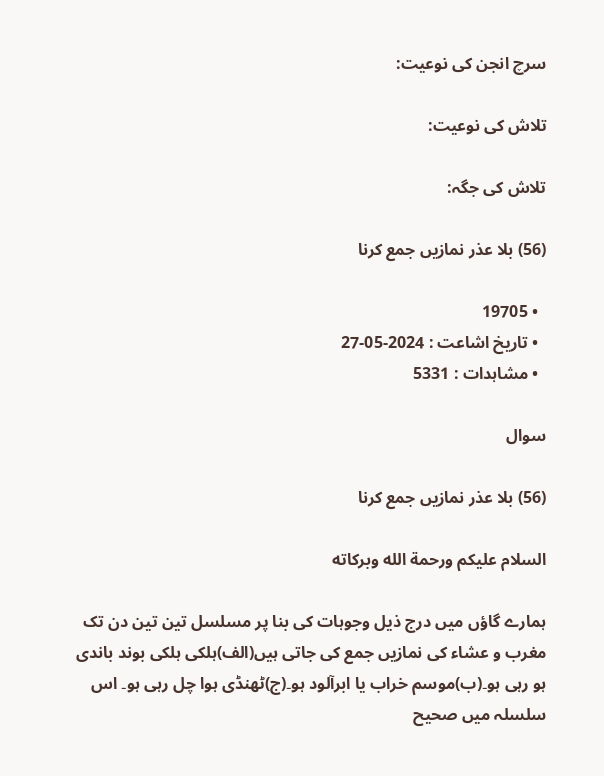سرچ انجن کی نوعیت:

تلاش کی نوعیت:

تلاش کی جگہ:

(56) بلا عذر نمازیں جمع کرنا

  • 19705
  • تاریخ اشاعت : 2024-05-27
  • مشاہدات : 5331

سوال

(56) بلا عذر نمازیں جمع کرنا

السلام عليكم ورحمة الله وبركاته

ہمارے گاؤں میں درج ذیل وجوہات کی بنا پر مسلسل تین تین دن تک مغرب و عشاء کی نمازیں جمع کی جاتی ہیں(الف)ہلکی ہلکی بوند باندی ہو رہی ہو۔(ب)موسم خراب یا ابرآلود ہو۔(ج)ٹھنڈی ہوا چل رہی ہو۔ اس سلسلہ میں صحیح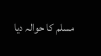مسلم کا حوالہ دیا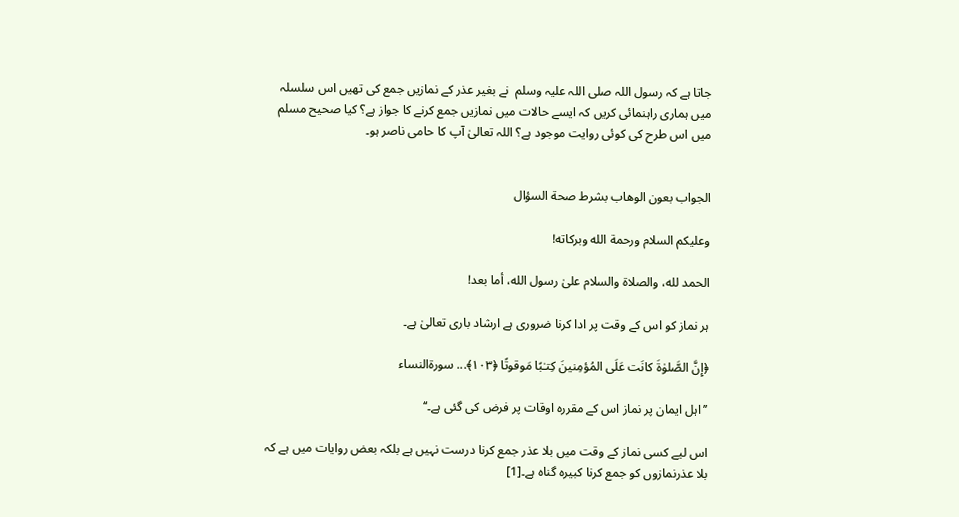جاتا ہے کہ رسول اللہ صلی اللہ علیہ وسلم  نے بغیر عذر کے نمازیں جمع کی تھیں اس سلسلہ میں ہماری راہنمائی کریں کہ ایسے حالات میں نمازیں جمع کرنے کا جواز ہے؟ کیا صحیح مسلم میں اس طرح کی کوئی روایت موجود ہے؟ اللہ تعالیٰ آپ کا حامی ناصر ہو۔


الجواب بعون الوهاب بشرط صحة السؤال

وعلیکم السلام ورحمة الله وبرکاته!

الحمد لله، والصلاة والسلام علىٰ رسول الله، أما بعد!

ہر نماز کو اس کے وقت پر ادا کرنا ضروری ہے ارشاد باری تعالیٰ ہے۔

﴿إِنَّ الصَّلو‌ٰةَ كانَت عَلَى المُؤمِنينَ كِتـٰبًا مَوقوتًا ﴿١٠٣﴾... سورةالنساء

’’اہل ایمان پر نماز اس کے مقررہ اوقات پر فرض کی گئی ہے۔‘‘

اس لیے کسی نماز کے وقت میں بلا عذر جمع کرنا درست نہیں ہے بلکہ بعض روایات میں ہے کہ بلا عذرنمازوں کو جمع کرنا کبیرہ گناہ ہے۔[1]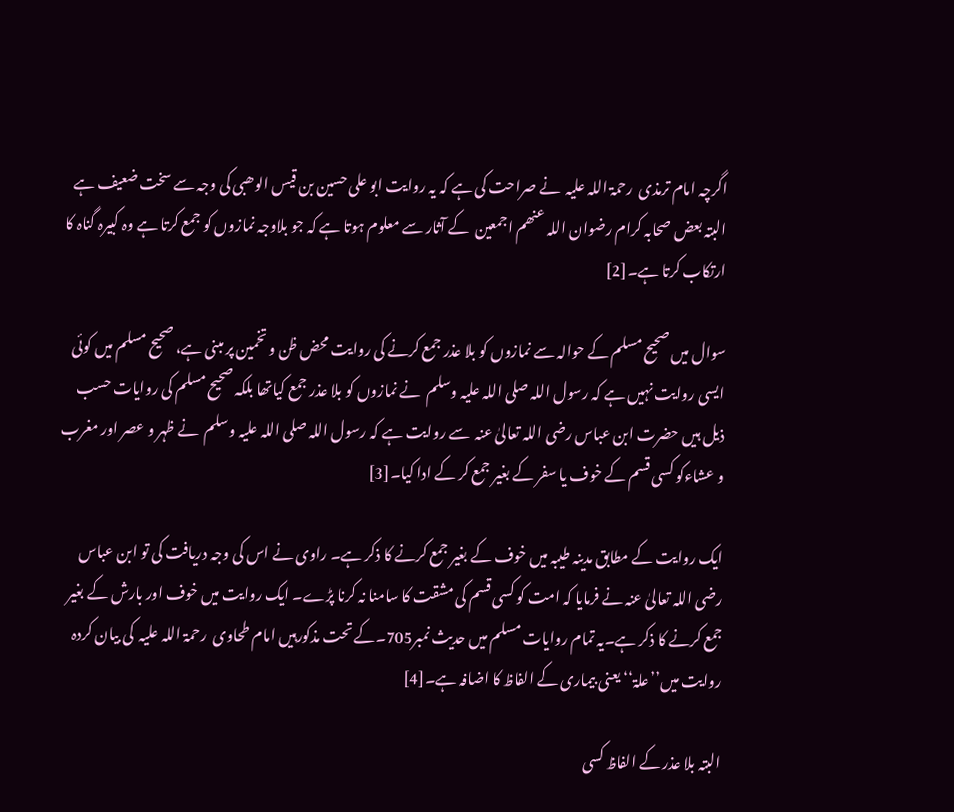اگرچہ امام ترمذی  رحمۃ اللہ علیہ  نے صراحت کی ہے کہ یہ روایت ابو علی حسین بن قیس الوھبی کی وجہ سے سخت ضعیف ہے البتہ بعض صحابہ کرام رضوان اللہ عنھم اجمعین  کے آثار سے معلوم ہوتا ہے کہ جو بلاوجہ نمازوں کو جمع کرتا ہے وہ کبیرہ گناہ کا ارتکاب کرتا ہے۔[2]

سوال میں صحیح مسلم کے حوالہ سے نمازوں کو بلا عذر جمع کرنے کی روایت محض ظن و تخمین پر مبنی ہے، صحیح مسلم میں کوئی ایسی روایت نہیں ہے کہ رسول اللہ صلی اللہ علیہ وسلم  نے نمازوں کو بلا عذر جمع کیاتھا بلکہ صحیح مسلم کی روایات حسب ذیل ہیں حضرت ابن عباس رضی اللہ تعالیٰ عنہ  سے روایت ہے کہ رسول اللہ صلی اللہ علیہ وسلم  نے ظہر و عصر اور مغرب و عشاءکو کسی قسم کے خوف یا سفر کے بغیر جمع کر کے ادا کیا۔[3]

ایک روایت کے مطابق مدینہ طیبہ میں خوف کے بغیر جمع کرنے کا ذکر ہے۔ راوی نے اس کی وجہ دریافت کی تو ابن عباس رضی اللہ تعالیٰ عنہ نے فرمایا کہ امت کو کسی قسم کی مشقت کا سامنا نہ کرنا پڑے۔ ایک روایت میں خوف اور بارش کے بغیر جمع کرنے کا ذکر ہے۔یہ تمام روایات مسلم میں حدیث نمبر705۔کے تحت مذکورہیں امام طحاوی  رحمۃ اللہ علیہ  کی بیان کردہ روایت میں’’علۃ‘‘ یعنی بیماری کے الفاظ کا اضافہ ہے۔[4]

البتہ بلا عذر کے الفاظ کسی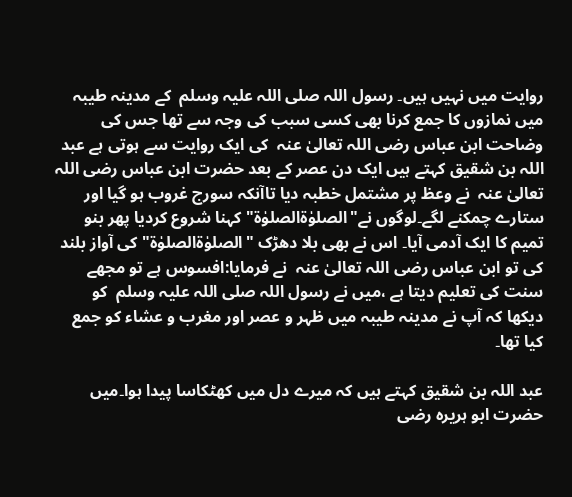روایت میں نہیں ہیں۔ رسول اللہ صلی اللہ علیہ وسلم  کے مدینہ طیبہ میں نمازوں کا جمع کرنا بھی کسی سبب کی وجہ سے تھا جس کی وضاحت ابن عباس رضی اللہ تعالیٰ عنہ  کی ایک روایت سے ہوتی ہے عبد اللہ بن شقیق کہتے ہیں ایک دن عصر کے بعد حضرت ابن عباس رضی اللہ تعالیٰ عنہ  نے وعظ پر مشتمل خطبہ دیا تاآنکہ سورج غروب ہو گیا اور ستارے چمکنے لگے۔لوگوں نے"الصلوٰۃالصلوٰۃ"کہنا شروع کردیا پھر بنو تمیم کا ایک آدمی آیا۔ اس نے بھی بلا دھڑک "الصلوٰۃالصلوٰۃ" کی آواز بلند کی تو ابن عباس رضی اللہ تعالیٰ عنہ  نے فرمایا:افسوس ہے تو مجھے سنت کی تعلیم دیتا ہے ،میں نے رسول اللہ صلی اللہ علیہ وسلم  کو دیکھا کہ آپ نے مدینہ طیبہ میں ظہر و عصر اور مغرب و عشاء کو جمع کیا تھا۔

عبد اللہ بن شقیق کہتے ہیں کہ میرے دل میں کھٹکاسا پیدا ہوا۔میں حضرت ابو ہریرہ رضی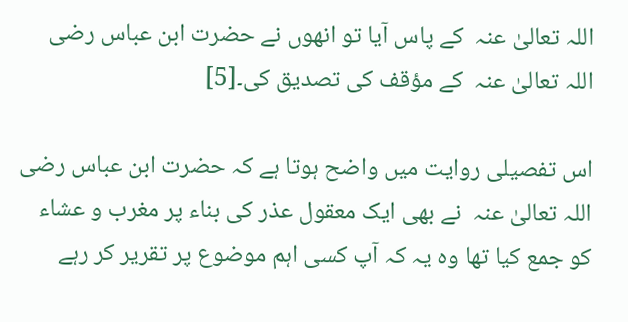اللہ تعالیٰ عنہ  کے پاس آیا تو انھوں نے حضرت ابن عباس رضی اللہ تعالیٰ عنہ  کے مؤقف کی تصدیق کی۔[5]

اس تفصیلی روایت میں واضح ہوتا ہے کہ حضرت ابن عباس رضی اللہ تعالیٰ عنہ  نے بھی ایک معقول عذر کی بناء پر مغرب و عشاء کو جمع کیا تھا وہ یہ کہ آپ کسی اہم موضوع پر تقریر کر رہے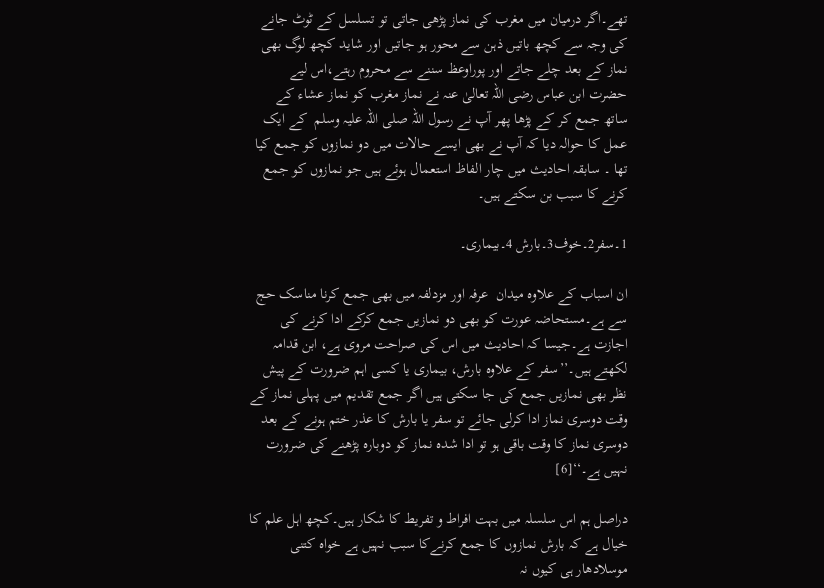تھے۔اگر درمیان میں مغرب کی نماز پڑھی جاتی تو تسلسل کے ٹوٹ جانے کی وجہ سے کچھ باتیں ذہن سے محور ہو جاتیں اور شاید کچھ لوگ بھی نماز کے بعد چلے جاتے اور پوراوعظ سننے سے محروم رہتے،اس لیے حضرت ابن عباس رضی اللہ تعالیٰ عنہ نے نماز مغرب کو نماز عشاء کے ساتھ جمع کر کے پڑھا پھر آپ نے رسول اللہ صلی اللہ علیہ وسلم  کے ایک عمل کا حوالہ دیا کہ آپ نے بھی ایسے حالات میں دو نمازوں کو جمع کیا تھا ۔ سابقہ احادیث میں چار الفاظ استعمال ہوئے ہیں جو نمازوں کو جمع کرنے کا سبب بن سکتے ہیں۔

1۔سفر2۔خوف3۔بارش 4۔بیماری۔

ان اسباب کے علاوہ میدان  عرفہ اور مزدلفہ میں بھی جمع کرنا مناسک حج سے ہے۔مستحاضہ عورت کو بھی دو نمازیں جمع کرکے ادا کرنے کی اجازت ہے۔جیسا کہ احادیث میں اس کی صراحت مروی ہے، ابن قدامہ لکھتے ہیں۔’’سفر کے علاوہ بارش، بیماری یا کسی اہم ضرورت کے پیش نظر بھی نمازیں جمع کی جا سکتی ہیں اگر جمع تقدیم میں پہلی نماز کے وقت دوسری نماز ادا کرلی جائے تو سفر یا بارش کا عذر ختم ہونے کے بعد دوسری نماز کا وقت باقی ہو تو ادا شدہ نماز کو دوبارہ پڑھنے کی ضرورت نہیں ہے۔‘‘[6]

دراصل ہم اس سلسلہ میں بہت افراط و تفریط کا شکار ہیں۔کچھ اہل علم کا خیال ہے کہ بارش نمازوں کا جمع کرنےکا سبب نہیں ہے خواہ کتنی موسلادھار ہی کیوں نہ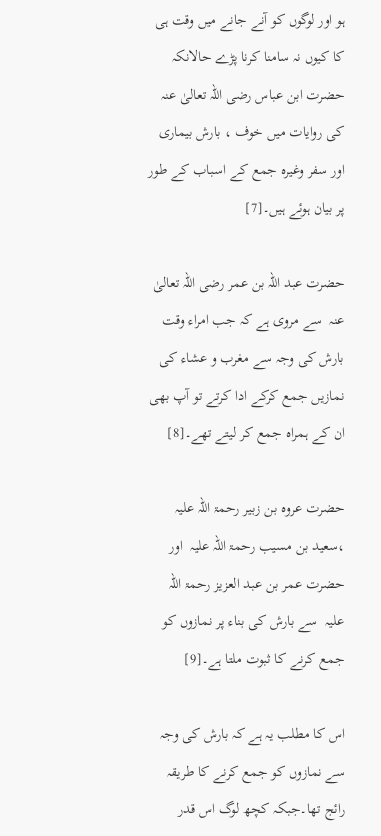ہو اور لوگوں کو آنے جانے میں وقت ہی کا کیوں نہ سامنا کرنا پڑے حالانکہ حضرت ابن عباس رضی اللہ تعالیٰ عنہ  کی روایات میں خوف ، بارش بیماری اور سفر وغیرہ جمع کے اسباب کے طور پر بیان ہوئے ہیں۔[7]

حضرت عبد اللہ بن عمر رضی اللہ تعالیٰ عنہ  سے مروی ہے کہ جب امراء وقت بارش کی وجہ سے مغرب و عشاء کی نمازیں جمع کرکے ادا کرتے تو آپ بھی ان کے ہمراہ جمع کر لیتے تھے۔[8]

حضرت عروہ بن زبیر رحمۃ اللہ علیہ ،سعید بن مسیب رحمۃ اللہ علیہ  اور حضرت عمر بن عبد العزیز رحمۃ اللہ علیہ  سے بارش کی بناء پر نمازوں کو جمع کرنے کا ثبوت ملتا ہے۔[9]

اس کا مطلب یہ ہے کہ بارش کی وجہ سے نمازوں کو جمع کرنے کا طریقہ رائج تھا۔جبکہ کچھ لوگ اس قدر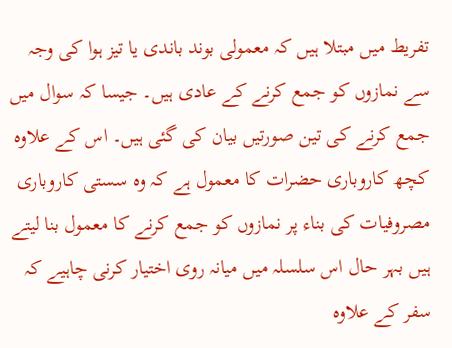تفریط میں مبتلا ہیں کہ معمولی بوند باندی یا تیز ہوا کی وجہ سے نمازوں کو جمع کرنے کے عادی ہیں۔ جیسا کہ سوال میں جمع کرنے کی تین صورتیں بیان کی گئی ہیں۔ اس کے علاوہ کچھ کاروباری حضرات کا معمول ہے کہ وہ سستی کاروباری مصروفیات کی بناء پر نمازوں کو جمع کرنے کا معمول بنا لیتے ہیں بہر حال اس سلسلہ میں میانہ روی اختیار کرنی چاہیے کہ سفر کے علاوہ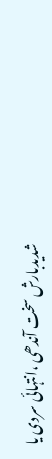شدیدبارش سخت آندھی ،انتہائی سردی یا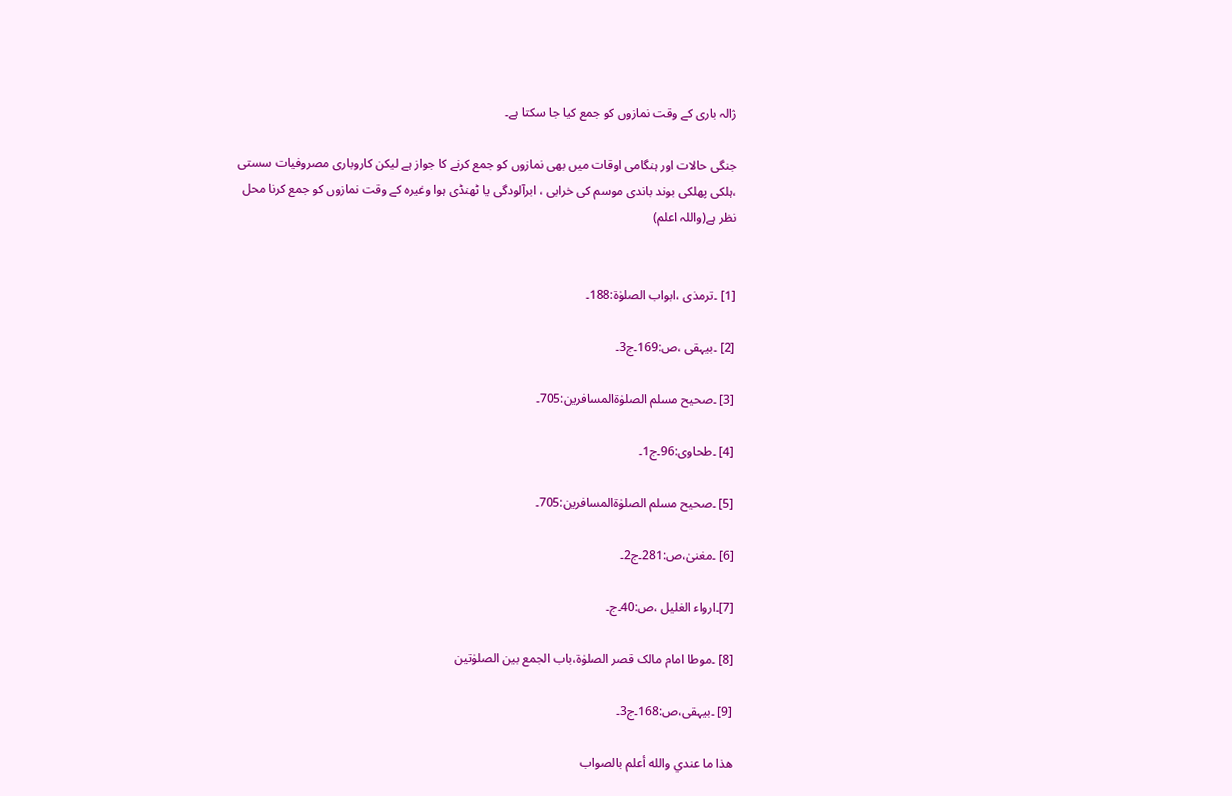ژالہ باری کے وقت نمازوں کو جمع کیا جا سکتا ہے۔

جنگی حالات اور ہنگامی اوقات میں بھی نمازوں کو جمع کرنے کا جواز ہے لیکن کاروباری مصروفیات سستی ،ہلکی پھلکی بوند باندی موسم کی خرابی ، ابرآلودگی یا ٹھنڈی ہوا وغیرہ کے وقت نمازوں کو جمع کرنا محل نظر ہے(واللہ اعلم)


[1] ۔ترمذی ،ابواب الصلوٰۃ:188۔

[2] ۔بیہقی ،ص:169۔ج3۔

[3] ۔صحیح مسلم الصلوٰۃالمسافرین:705۔

[4] ۔طحاوی:96۔ج1۔

[5] ۔صحیح مسلم الصلوٰۃالمسافرین:705۔

[6] ۔مغنیٰ،ص:281۔ج2۔

[7]۔ارواء الغلیل ،ص:40۔ج۔

[8] ۔موطا امام مالک قصر الصلوٰۃ،باب الجمع بین الصلوٰتین

[9] ۔بیہقی،ص:168۔ج3۔

ھذا ما عندي والله أعلم بالصواب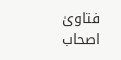فتاویٰ اصحاب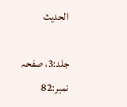الحدیث

جلد:3، صفحہ نمبر:82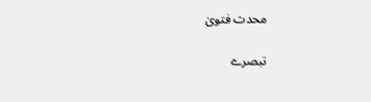محدث فتویٰ

تبصرے